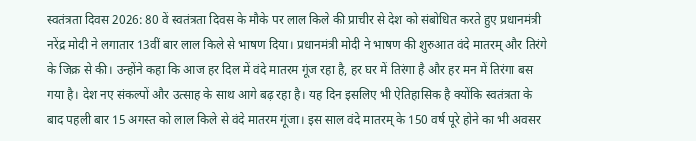स्वतंत्रता दिवस 2026: 80 वें स्वतंत्रता दिवस के मौके पर लाल किले की प्राचीर से देश को संबोधित करते हुए प्रधानमंत्री नरेंद्र मोदी ने लगातार 13वीं बार लाल किले से भाषण दिया। प्रधानमंत्री मोदी ने भाषण की शुरुआत वंदे मातरम् और तिरंगे के जिक्र से की। उन्होंने कहा कि आज हर दिल में वंदे मातरम गूंज रहा है, हर घर में तिरंगा है और हर मन में तिरंगा बस गया है। देश नए संकल्पों और उत्साह के साथ आगे बढ़ रहा है। यह दिन इसलिए भी ऐतिहासिक है क्योंकि स्वतंत्रता के बाद पहली बार 15 अगस्त को लाल किले से वंदे मातरम गूंजा। इस साल वंदे मातरम् के 150 वर्ष पूरे होने का भी अवसर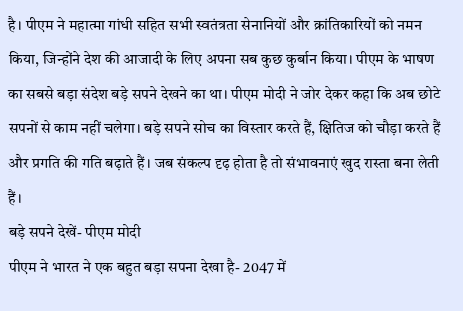है। पीएम ने महात्मा गांधी सहित सभी स्वतंत्रता सेनानियों और क्रांतिकारियों को नमन किया, जिन्होंने देश की आजादी के लिए अपना सब कुछ कुर्बान किया। पीएम के भाषण का सबसे बड़ा संदेश बड़े सपने देखने का था। पीएम मोदी ने जोर देकर कहा कि अब छोटे सपनों से काम नहीं चलेगा। बड़े सपने सोच का विस्तार करते हैं, क्षितिज को चौड़ा करते हैं और प्रगति की गति बढ़ाते हैं। जब संकल्प दृढ़ होता है तो संभावनाएं खुद रास्ता बना लेती हैं।
बड़े सपने देखें- पीएम मोदी
पीएम ने भारत ने एक बहुत बड़ा सपना देखा है- 2047 में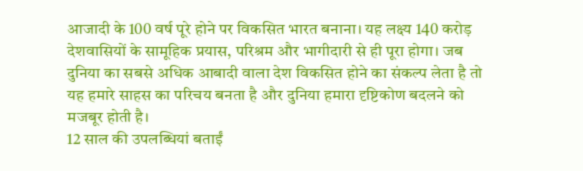आजादी के 100 वर्ष पूरे होने पर विकसित भारत बनाना। यह लक्ष्य 140 करोड़ देशवासियों के सामूहिक प्रयास, परिश्रम और भागीदारी से ही पूरा होगा। जब दुनिया का सबसे अधिक आबादी वाला देश विकसित होने का संकल्प लेता है तो यह हमारे साहस का परिचय बनता है और दुनिया हमारा दृष्टिकोण बदलने को मजबूर होती है।
12 साल की उपलब्धियां बताईं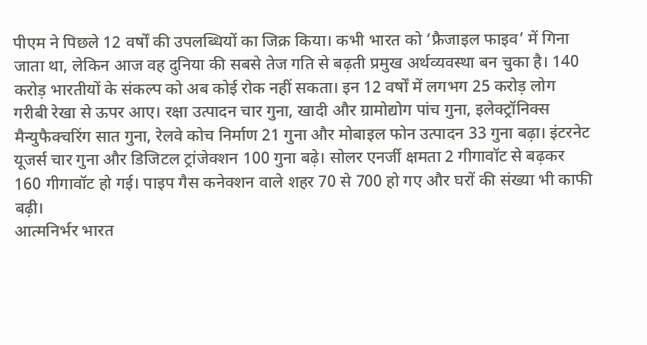पीएम ने पिछले 12 वर्षों की उपलब्धियों का जिक्र किया। कभी भारत को ‘फ्रैजाइल फाइव’ में गिना जाता था, लेकिन आज वह दुनिया की सबसे तेज गति से बढ़ती प्रमुख अर्थव्यवस्था बन चुका है। 140 करोड़ भारतीयों के संकल्प को अब कोई रोक नहीं सकता। इन 12 वर्षों में लगभग 25 करोड़ लोग गरीबी रेखा से ऊपर आए। रक्षा उत्पादन चार गुना, खादी और ग्रामोद्योग पांच गुना, इलेक्ट्रॉनिक्स मैन्युफैक्चरिंग सात गुना, रेलवे कोच निर्माण 21 गुना और मोबाइल फोन उत्पादन 33 गुना बढ़ा। इंटरनेट यूजर्स चार गुना और डिजिटल ट्रांजेक्शन 100 गुना बढ़े। सोलर एनर्जी क्षमता 2 गीगावॉट से बढ़कर 160 गीगावॉट हो गई। पाइप गैस कनेक्शन वाले शहर 70 से 700 हो गए और घरों की संख्या भी काफी बढ़ी।
आत्मनिर्भर भारत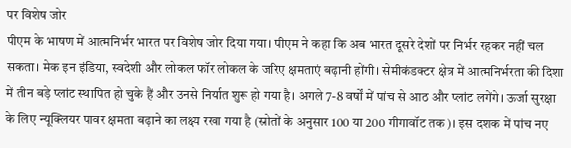पर विशेष जोर
पीएम के भाषण में आत्मनिर्भर भारत पर विशेष जोर दिया गया। पीएम ने कहा कि अब भारत दूसरे देशों पर निर्भर रहकर नहीं चल सकता। मेक इन इंडिया, स्वदेशी और लोकल फॉर लोकल के जरिए क्षमताएं बढ़ानी होंगी। सेमीकंडक्टर क्षेत्र में आत्मनिर्भरता की दिशा में तीन बड़े प्लांट स्थापित हो चुके हैं और उनसे निर्यात शुरू हो गया है। अगले 7-8 वर्षों में पांच से आठ और प्लांट लगेंगे। ऊर्जा सुरक्षा के लिए न्यूक्लियर पावर क्षमता बढ़ाने का लक्ष्य रखा गया है (स्रोतों के अनुसार 100 या 200 गीगावॉट तक)। इस दशक में पांच नए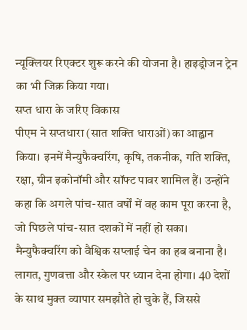न्यूक्लियर रिएक्टर शुरू करने की योजना है। हाइड्रोजन ट्रेन का भी जिक्र किया गया।
सप्त धारा के जरिए विकास
पीएम ने सप्तधारा (सात शक्ति धाराओं) का आह्वान किया। इनमें मैन्युफैक्चरिंग, कृषि, तकनीक, गति शक्ति, रक्षा, ग्रीन इकोनॉमी और सॉफ्ट पावर शामिल हैं। उन्होंने कहा कि अगले पांच-सात वर्षों में वह काम पूरा करना है, जो पिछले पांच-सात दशकों में नहीं हो सका। मैन्युफैक्चरिंग को वैश्विक सप्लाई चेन का हब बनाना है। लागत, गुणवत्ता और स्केल पर ध्यान देना होगा। 40 देशों के साथ मुक्त व्यापार समझौते हो चुके हैं, जिससे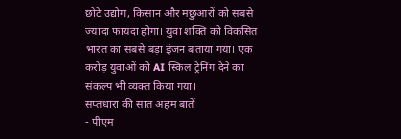छोटे उद्योग, किसान और मछुआरों को सबसे ज्यादा फायदा होगा। युवा शक्ति को विकसित भारत का सबसे बड़ा इंजन बताया गया। एक करोड़ युवाओं को AI स्किल ट्रेनिंग देने का संकल्प भी व्यक्त किया गया।
सप्तधारा की सात अहम बातें
- पीएम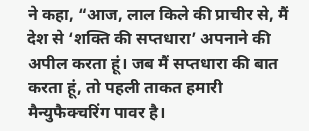ने कहा, “आज, लाल किले की प्राचीर से, मैं देश से ‘शक्ति की सप्तधारा’ अपनाने की अपील करता हूं। जब मैं सप्तधारा की बात करता हूं, तो पहली ताकत हमारी मैन्युफैक्चरिंग पावर है।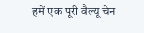हमें एक पूरी वैल्यू चेन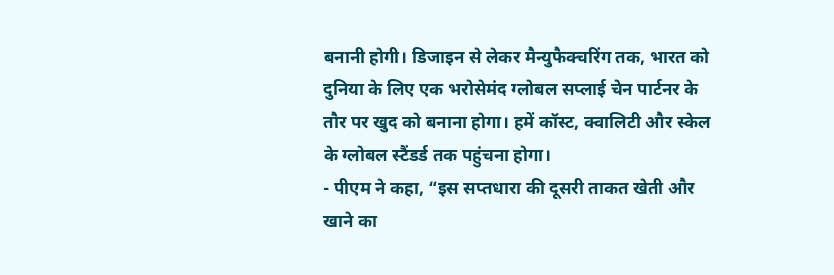बनानी होगी। डिजाइन से लेकर मैन्युफैक्चरिंग तक, भारत को दुनिया के लिए एक भरोसेमंद ग्लोबल सप्लाई चेन पार्टनर के तौर पर खुद को बनाना होगा। हमें कॉस्ट, क्वालिटी और स्केल के ग्लोबल स्टैंडर्ड तक पहुंचना होगा।
- पीएम ने कहा, “इस सप्तधारा की दूसरी ताकत खेती और खाने का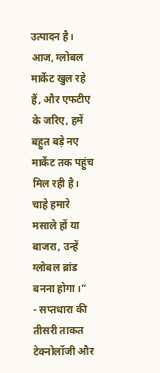उत्पादन है। आज, ग्लोबल मार्केट खुल रहे हैं, और एफटीए के जरिए, हमें बहुत बड़े नए मार्केट तक पहुंच मिल रही है। चाहे हमारे मसाले हों या बाजरा, उन्हें ग्लोबल ब्रांड बनना होगा।”
- सप्तधारा की तीसरी ताकत टेक्नोलॉजी और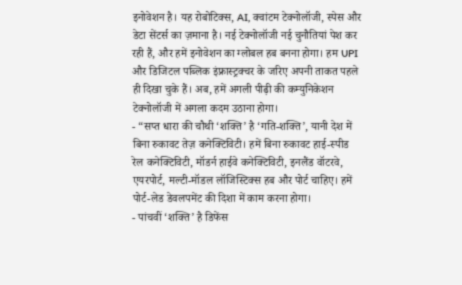इनोवेशन है। यह रोबोटिक्स, AI, क्वांटम टेक्नोलॉजी, स्पेस और डेटा सेंटर्स का ज़माना है। नई टेक्नोलॉजी नई चुनौतियां पेश कर रही हैं, और हमें इनोवेशन का ग्लोबल हब बनना होगा। हम UPI और डिजिटल पब्लिक इंफ्रास्ट्रक्चर के जरिए अपनी ताकत पहले ही दिखा चुके हैं। अब, हमें अगली पीढ़ी की कम्युनिकेशन टेक्नोलॉजी में अगला कदम उठाना होगा।
- “सप्त धारा की चौथी ‘शक्ति’ है ‘गति-शक्ति’, यानी देश में बिना रुकावट तेज़ कनेक्टिविटी। हमें बिना रुकावट हाई-स्पीड रेल कनेक्टिविटी, मॉडर्न हाईवे कनेक्टिविटी, इनलैंड वॉटरवे, एयरपोर्ट, मल्टी-मॉडल लॉजिस्टिक्स हब और पोर्ट चाहिए। हमें पोर्ट-लेड डेवलपमेंट की दिशा में काम करना होगा।
- पांचवीं ‘शक्ति’ है डिफेंस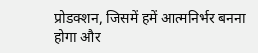प्रोडक्शन, जिसमें हमें आत्मनिर्भर बनना होगा और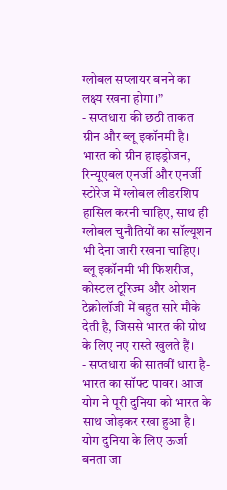ग्लोबल सप्लायर बनने का लक्ष्य रखना होगा।”
- सप्तधारा की छठी ताकत ग्रीन और ब्लू इकॉनमी है। भारत को ग्रीन हाइड्रोजन, रिन्यूएबल एनर्जी और एनर्जी स्टोरेज में ग्लोबल लीडरशिप हासिल करनी चाहिए, साथ ही ग्लोबल चुनौतियों का सॉल्यूशन भी देना जारी रखना चाहिए। ब्लू इकॉनमी भी फिशरीज, कोस्टल टूरिज्म और ओशन टेक्नोलॉजी में बहुत सारे मौके देती है, जिससे भारत की ग्रोथ के लिए नए रास्ते खुलते हैं।
- सप्तधारा की सातवीं धारा है- भारत का सॉफ्ट पावर। आज योग ने पूरी दुनिया को भारत के साथ जोड़कर रखा हुआ है। योग दुनिया के लिए ऊर्जा बनता जा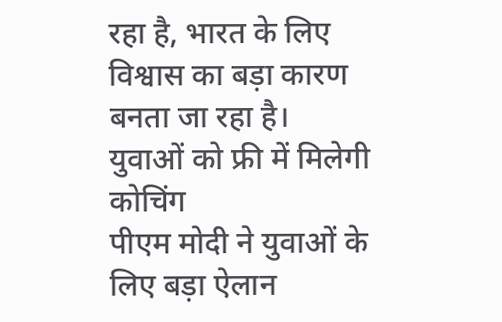रहा है, भारत के लिए विश्वास का बड़ा कारण बनता जा रहा है।
युवाओं को फ्री में मिलेगी कोचिंग
पीएम मोदी ने युवाओं के लिए बड़ा ऐलान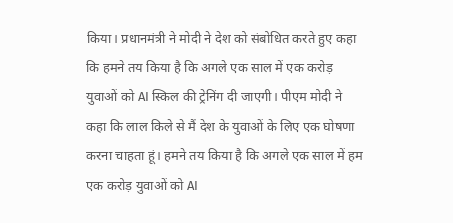किया। प्रधानमंत्री ने मोदी ने देश को संबोधित करते हुए कहा कि हमने तय किया है कि अगले एक साल में एक करोड़ युवाओं को AI स्किल की ट्रेनिंग दी जाएगी। पीएम मोदी ने कहा कि लाल किले से मैं देश के युवाओं के लिए एक घोषणा करना चाहता हूं। हमने तय किया है कि अगले एक साल में हम एक करोड़ युवाओं को AI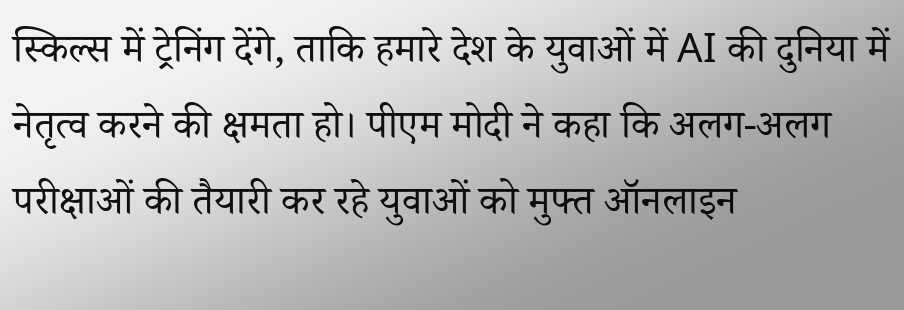स्किल्स में ट्रेनिंग देंगे, ताकि हमारे देश के युवाओं में AI की दुनिया में नेतृत्व करने की क्षमता हो। पीएम मोदी ने कहा कि अलग-अलग परीक्षाओं की तैयारी कर रहे युवाओं को मुफ्त ऑनलाइन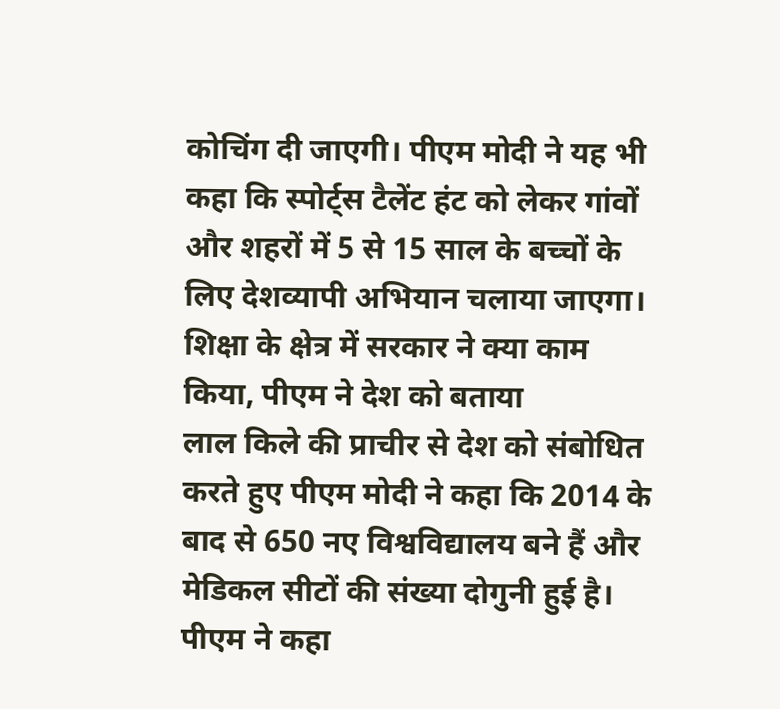कोचिंग दी जाएगी। पीएम मोदी ने यह भी कहा कि स्पोर्ट्स टैलेंट हंट को लेकर गांवों और शहरों में 5 से 15 साल के बच्चों के लिए देशव्यापी अभियान चलाया जाएगा।
शिक्षा के क्षेत्र में सरकार ने क्या काम किया, पीएम ने देश को बताया
लाल किले की प्राचीर से देश को संबोधित करते हुए पीएम मोदी ने कहा कि 2014 के बाद से 650 नए विश्वविद्यालय बने हैं और मेडिकल सीटों की संख्या दोगुनी हुई है। पीएम ने कहा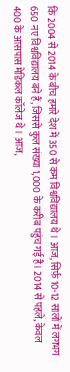कि 2004 से 2014 के बीच हमारे देश में 350 से कम विश्वविद्यालय थे। आज, सिर्फ़ 10-12 सालों में लगभग 650 नए विश्वविद्यालय बने हैं, जिससे कुल संख्या 1,000 के करीब पहुंच गई है। 2014 से पहले, केवल 400 के आसपास मेडिकल कॉलेज थे। आज,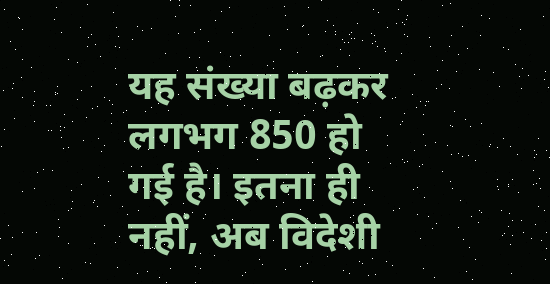यह संख्या बढ़कर लगभग 850 हो गई है। इतना ही नहीं, अब विदेशी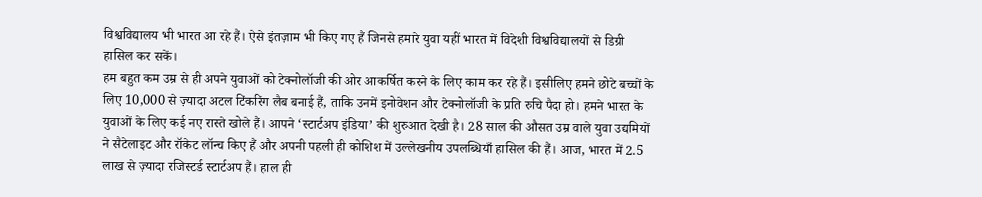विश्वविद्यालय भी भारत आ रहे हैं। ऐसे इंतज़ाम भी किए गए हैं जिनसे हमारे युवा यहीं भारत में विदेशी विश्वविद्यालयों से डिग्री हासिल कर सकें।
हम बहुत कम उम्र से ही अपने युवाओं को टेक्नोलॉजी की ओर आकर्षित करने के लिए काम कर रहे हैं। इसीलिए हमने छोटे बच्चों के लिए 10,000 से ज़्यादा अटल टिंकरिंग लैब बनाई हैं, ताकि उनमें इनोवेशन और टेक्नोलॉजी के प्रति रुचि पैदा हो। हमने भारत के युवाओं के लिए कई नए रास्ते खोले हैं। आपने ‘स्टार्टअप इंडिया’ की शुरुआत देखी है। 28 साल की औसत उम्र वाले युवा उद्यमियों ने सैटेलाइट और रॉकेट लॉन्च किए हैं और अपनी पहली ही कोशिश में उल्लेखनीय उपलब्धियाँ हासिल की हैं। आज, भारत में 2.5 लाख से ज़्यादा रजिस्टर्ड स्टार्टअप हैं। हाल ही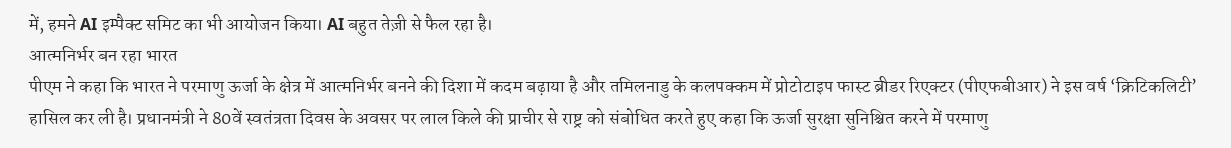में, हमने AI इम्पैक्ट समिट का भी आयोजन किया। AI बहुत तेज़ी से फैल रहा है।
आत्मनिर्भर बन रहा भारत
पीएम ने कहा कि भारत ने परमाणु ऊर्जा के क्षेत्र में आत्मनिर्भर बनने की दिशा में कदम बढ़ाया है और तमिलनाडु के कलपक्कम में प्रोटोटाइप फास्ट ब्रीडर रिएक्टर (पीएफबीआर) ने इस वर्ष ‘क्रिटिकलिटी’ हासिल कर ली है। प्रधानमंत्री ने 80वें स्वतंत्रता दिवस के अवसर पर लाल किले की प्राचीर से राष्ट्र को संबोधित करते हुए कहा कि ऊर्जा सुरक्षा सुनिश्चित करने में परमाणु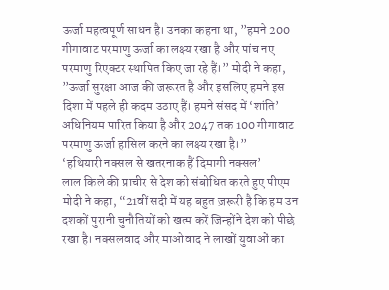ऊर्जा महत्वपूर्ण साधन है। उनका कहना था, ”हमने 200 गीगावाट परमाणु ऊर्जा का लक्ष्य रखा है और पांच नए परमाणु रिएक्टर स्थापित किए जा रहे हैं।” मोदी ने कहा, ”ऊर्जा सुरक्षा आज की जरूरत है और इसलिए हमने इस दिशा में पहले ही कदम उठाए हैं। हमने संसद में ‘शांति’ अधिनियम पारित किया है और 2047 तक 100 गीगावाट परमाणु ऊर्जा हासिल करने का लक्ष्य रखा है।”
‘हथियारी नक्सल से खतरनाक हैं दिमागी नक्सल’
लाल किले की प्राचीर से देश को संबोधित करते हुए पीएम मोदी ने कहा, “21वीं सदी में यह बहुत ज़रूरी है कि हम उन दशकों पुरानी चुनौतियों को खत्म करें जिन्होंने देश को पीछे रखा है। नक्सलवाद और माओवाद ने लाखों युवाओं का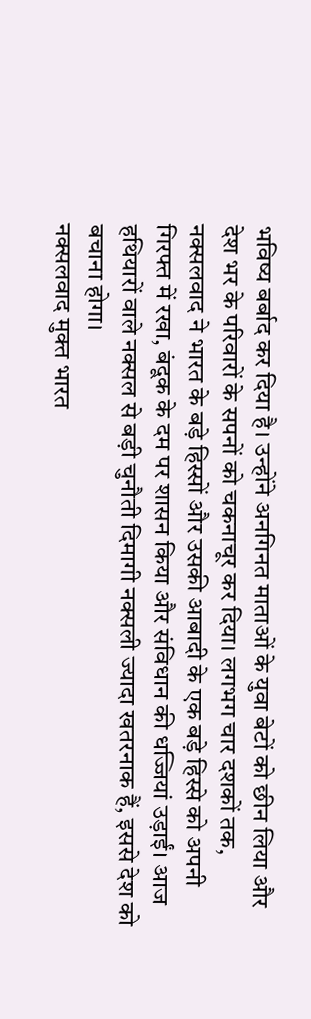भविष्य बर्बाद कर दिया है। उन्होंने अनगिनत माताओं के युवा बेटों को छीन लिया और देश भर के परिवारों के सपनों को चकनाचूर कर दिया। लगभग चार दशकों तक, नक्सलवाद ने भारत के बड़े हिस्सों और उसकी आबादी के एक बड़े हिस्से को अपनी गिरफ्त में रखा, बंदूक के दम पर शासन किया और संविधान की धज्जियां उड़ाईं। आज हथियारों वाले नक्सल से बड़ी चुनौती दिमागी नक्सली ज्यादा खतरनाक हैं, इससे देश को बचाना होगा।
नक्सलवाद मुक्त भारत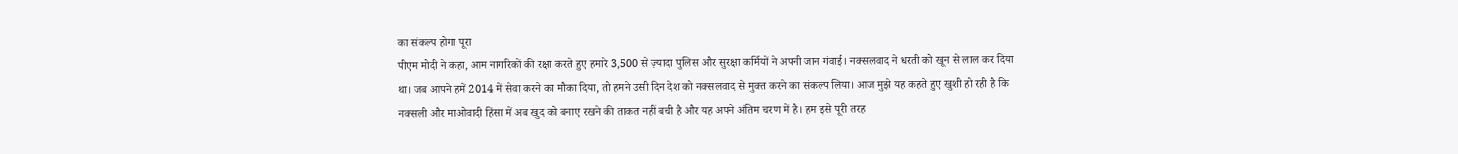का संकल्प होगा पूरा
पीएम मोदी ने कहा, आम नागरिकों की रक्षा करते हुए हमारे 3,500 से ज़्यादा पुलिस और सुरक्षा कर्मियों ने अपनी जान गंवाई। नक्सलवाद ने धरती को खून से लाल कर दिया था। जब आपने हमें 2014 में सेवा करने का मौका दिया, तो हमने उसी दिन देश को नक्सलवाद से मुक्त करने का संकल्प लिया। आज मुझे यह कहते हुए खुशी हो रही है कि नक्सली और माओवादी हिंसा में अब खुद को बनाए रखने की ताकत नहीं बची है और यह अपने अंतिम चरण में है। हम इसे पूरी तरह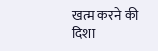खत्म करने की दिशा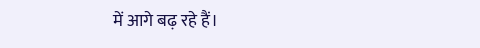में आगे बढ़ रहे हैं।